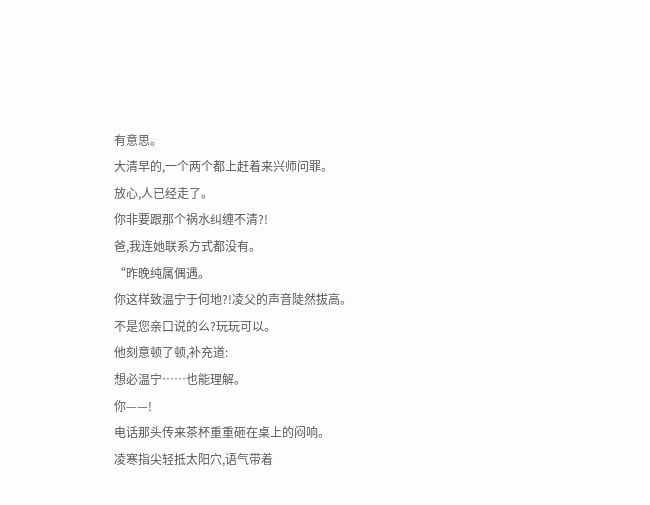有意思。
大清早的,一个两个都上赶着来兴师问罪。
放心,人已经走了。
你非要跟那个祸水纠缠不清?!
爸,我连她联系方式都没有。
“昨晚纯属偶遇。
你这样致温宁于何地?!凌父的声音陡然拔高。
不是您亲口说的么?玩玩可以。
他刻意顿了顿,补充道:
想必温宁……也能理解。
你——!
电话那头传来茶杯重重砸在桌上的闷响。
凌寒指尖轻抵太阳穴,语气带着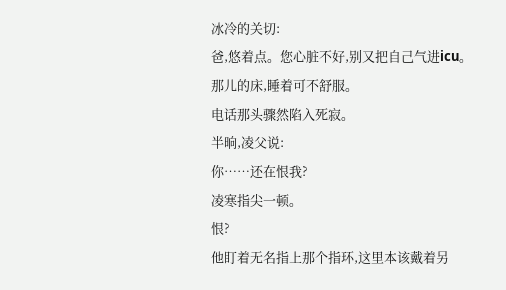冰冷的关切:
爸,悠着点。您心脏不好,别又把自己气进icu。
那儿的床,睡着可不舒服。
电话那头骤然陷入死寂。
半晌,凌父说:
你……还在恨我?
凌寒指尖一顿。
恨?
他盯着无名指上那个指环,这里本该戴着另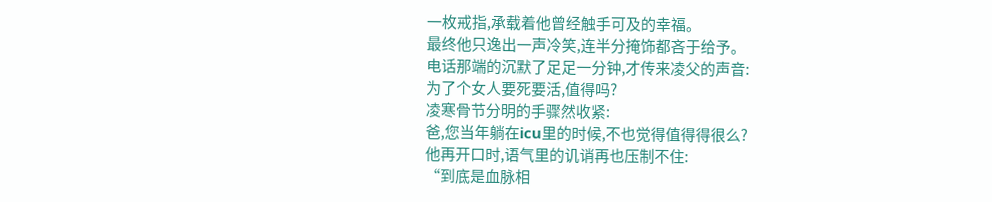一枚戒指,承载着他曾经触手可及的幸福。
最终他只逸出一声冷笑,连半分掩饰都吝于给予。
电话那端的沉默了足足一分钟,才传来凌父的声音:
为了个女人要死要活,值得吗?
凌寒骨节分明的手骤然收紧:
爸,您当年躺在icu里的时候,不也觉得值得得很么?
他再开口时,语气里的讥诮再也压制不住:
“到底是血脉相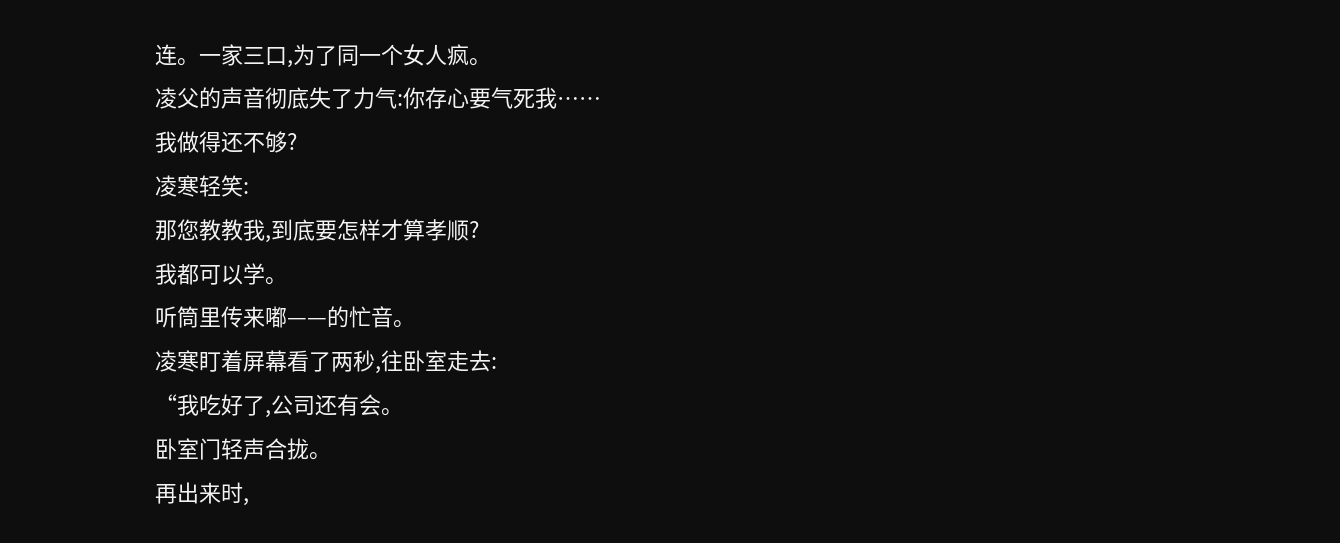连。一家三口,为了同一个女人疯。
凌父的声音彻底失了力气:你存心要气死我……
我做得还不够?
凌寒轻笑:
那您教教我,到底要怎样才算孝顺?
我都可以学。
听筒里传来嘟——的忙音。
凌寒盯着屏幕看了两秒,往卧室走去:
“我吃好了,公司还有会。
卧室门轻声合拢。
再出来时,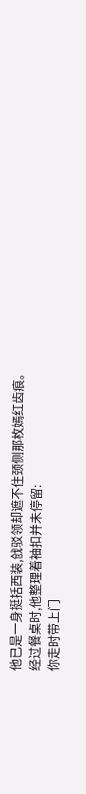他已是一身挺括西装,戗驳领却遮不住颈侧那枚嫣红齿痕。
经过餐桌时,他整理着袖扣并未停留:
你走时带上门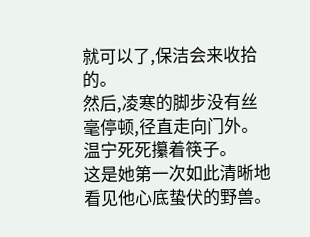就可以了,保洁会来收拾的。
然后,凌寒的脚步没有丝毫停顿,径直走向门外。
温宁死死攥着筷子。
这是她第一次如此清晰地看见他心底蛰伏的野兽。